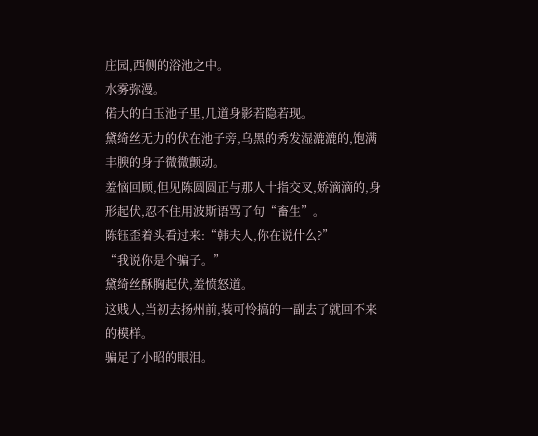庄园,西侧的浴池之中。
水雾弥漫。
偌大的白玉池子里,几道身影若隐若现。
黛绮丝无力的伏在池子旁,乌黑的秀发湿漉漉的,饱满丰腴的身子微微颤动。
羞恼回顾,但见陈圆圆正与那人十指交叉,娇滴滴的,身形起伏,忍不住用波斯语骂了句“畜生”。
陈钰歪着头看过来:“韩夫人,你在说什么?”
“我说你是个骗子。”
黛绮丝酥胸起伏,羞愤怒道。
这贱人,当初去扬州前,装可怜搞的一副去了就回不来的模样。
骗足了小昭的眼泪。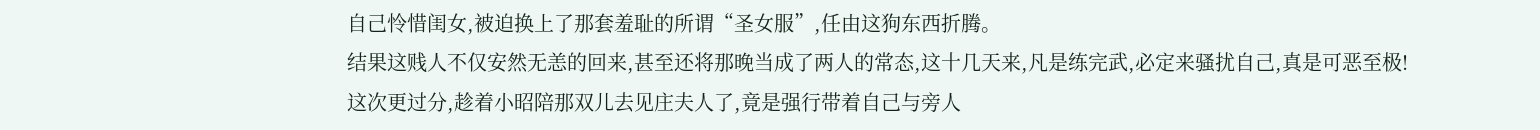自己怜惜闺女,被迫换上了那套羞耻的所谓“圣女服”,任由这狗东西折腾。
结果这贱人不仅安然无恙的回来,甚至还将那晚当成了两人的常态,这十几天来,凡是练完武,必定来骚扰自己,真是可恶至极!
这次更过分,趁着小昭陪那双儿去见庄夫人了,竟是强行带着自己与旁人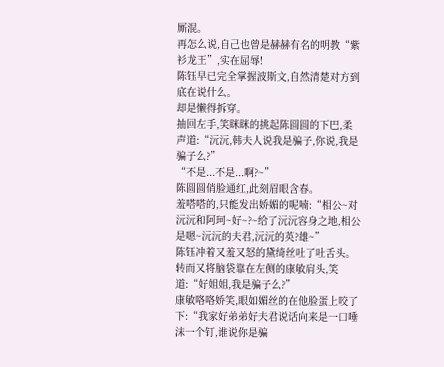厮混。
再怎么说,自己也曾是赫赫有名的明教“紫衫龙王”,实在屈辱!
陈钰早已完全掌握波斯文,自然清楚对方到底在说什么。
却是懒得拆穿。
抽回左手,笑眯眯的挑起陈圆圆的下巴,柔声道:“沅沅,韩夫人说我是骗子,你说,我是骗子么?”
“不是...不是...啊?~”
陈圆圆俏脸通红,此刻眉眼含春。
羞嗒嗒的,只能发出娇媚的呢喃:“相公~对沅沅和阿珂~好~?~给了沅沅容身之地,相公是嗯~沅沅的夫君,沅沅的英?雄~”
陈钰冲着又羞又怒的黛绮丝吐了吐舌头。
转而又将脑袋靠在左侧的康敏肩头,笑道:“好姐姐,我是骗子么?”
康敏咯咯娇笑,眼如媚丝的在他脸蛋上咬了下:“我家好弟弟好夫君说话向来是一口唾沫一个钉,谁说你是骗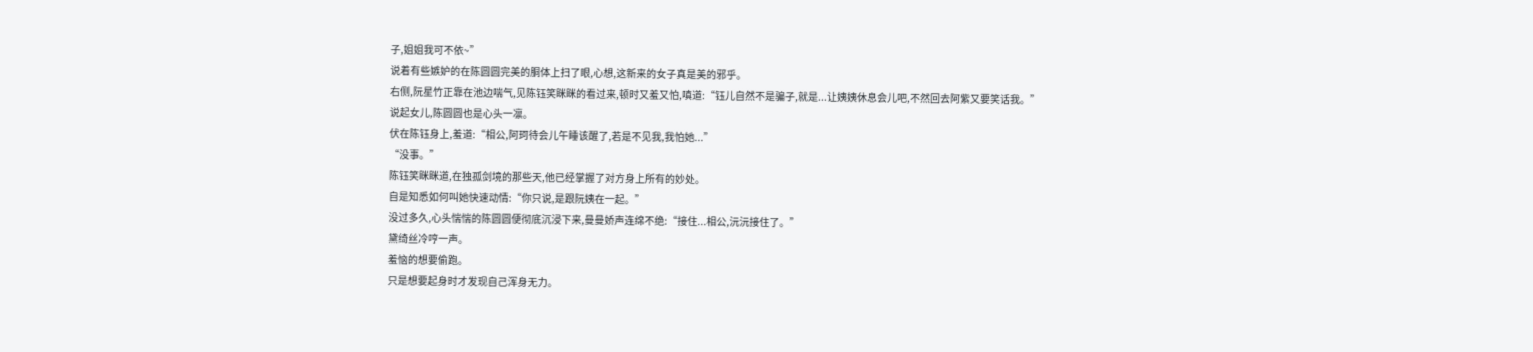子,姐姐我可不依~”
说着有些嫉妒的在陈圆圆完美的胴体上扫了眼,心想,这新来的女子真是美的邪乎。
右侧,阮星竹正靠在池边喘气,见陈钰笑眯眯的看过来,顿时又羞又怕,嗔道:“钰儿自然不是骗子,就是...让姨姨休息会儿吧,不然回去阿紫又要笑话我。”
说起女儿,陈圆圆也是心头一凛。
伏在陈钰身上,羞道:“相公,阿珂待会儿午睡该醒了,若是不见我,我怕她...”
“没事。”
陈钰笑眯眯道,在独孤剑境的那些天,他已经掌握了对方身上所有的妙处。
自是知悉如何叫她快速动情:“你只说,是跟阮姨在一起。”
没过多久,心头惴惴的陈圆圆便彻底沉浸下来,曼曼娇声连绵不绝:“接住...相公,沅沅接住了。”
黛绮丝冷哼一声。
羞恼的想要偷跑。
只是想要起身时才发现自己浑身无力。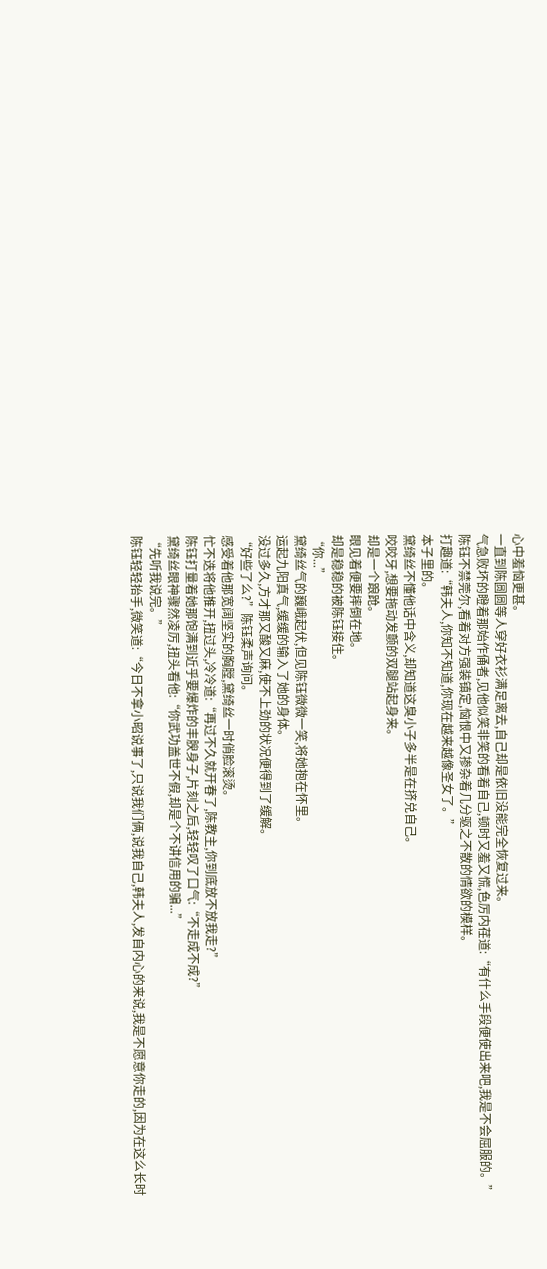心中羞恼更甚。
一直到陈圆圆等人穿好衣衫满足离去,自己却是依旧没能完全恢复过来。
气急败坏的瞪着那始作俑者,见他似笑非笑的看着自己,顿时又羞又慌,色厉内荏道:“有什么手段便使出来吧,我是不会屈服的。”
陈钰不禁莞尔,看着对方强装镇定,恼恨中又掺杂着几分驱之不散的情欲的模样。
打趣道:“韩夫人,你知不知道,你现在越来越像圣女了。”
本子里的。
黛绮丝不懂他话中含义,却知道这臭小子多半是在挤兑自己。
咬咬牙,想要拖动发颤的双腿站起身来。
却是一个踉跄。
眼见着便要摔倒在地。
却是稳稳的被陈钰接住。
“你...”
黛绮丝气的巍峨起伏,但见陈钰微微一笑,将她抱在怀里。
运起九阳真气,缓缓的输入了她的身体。
没过多久,方才那又酸又麻,使不上劲的状况便得到了缓解。
“好些了么?”陈钰柔声询问。
感受着他那宽阔坚实的胸膛,黛绮丝一时俏脸滚烫。
忙不迭将他推开,扭过头,冷冷道:“再过不久就开春了,陈教主,你到底放不放我走?”
陈钰打量着她那饱满到近乎要爆炸的丰腴身子,片刻之后,轻轻叹了口气:“不走成不成?”
黛绮丝眼神骤然凌厉,扭头看他:“你武功盖世不假,却是个不讲信用的骗...”
“先听我说完。”
陈钰轻轻抬手,微笑道:“今日不拿小昭说事了,只说我们俩,说我自己,韩夫人,发自内心的来说,我是不愿意你走的,因为在这么长时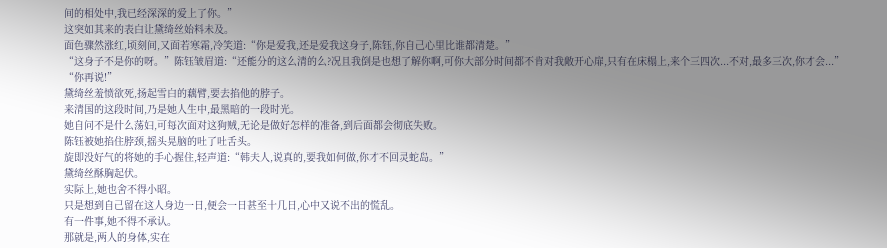间的相处中,我已经深深的爱上了你。”
这突如其来的表白让黛绮丝始料未及。
面色骤然涨红,顷刻间,又面若寒霜,冷笑道:“你是爱我,还是爱我这身子,陈钰,你自己心里比谁都清楚。”
“这身子不是你的呀。”陈钰皱眉道:“还能分的这么清的么?况且我倒是也想了解你啊,可你大部分时间都不肯对我敞开心扉,只有在床榻上,来个三四次...不对,最多三次,你才会...”
“你再说!”
黛绮丝羞愤欲死,扬起雪白的藕臂,要去掐他的脖子。
来清国的这段时间,乃是她人生中,最黑暗的一段时光。
她自问不是什么荡妇,可每次面对这狗贼,无论是做好怎样的准备,到后面都会彻底失败。
陈钰被她掐住脖颈,摇头晃脑的吐了吐舌头。
旋即没好气的将她的手心握住,轻声道:“韩夫人,说真的,要我如何做,你才不回灵蛇岛。”
黛绮丝酥胸起伏。
实际上,她也舍不得小昭。
只是想到自己留在这人身边一日,便会一日甚至十几日,心中又说不出的慌乱。
有一件事,她不得不承认。
那就是,两人的身体,实在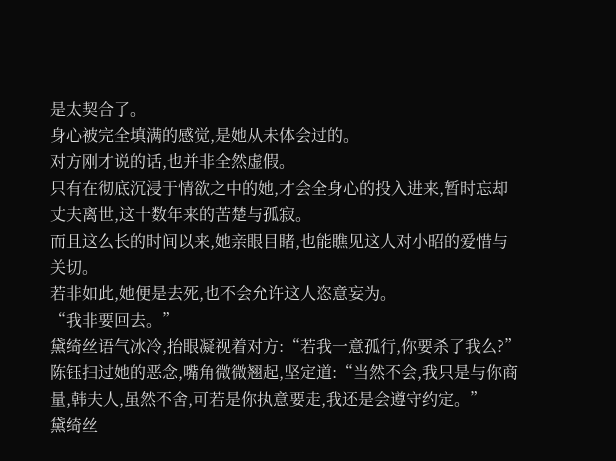是太契合了。
身心被完全填满的感觉,是她从未体会过的。
对方刚才说的话,也并非全然虚假。
只有在彻底沉浸于情欲之中的她,才会全身心的投入进来,暂时忘却丈夫离世,这十数年来的苦楚与孤寂。
而且这么长的时间以来,她亲眼目睹,也能瞧见这人对小昭的爱惜与关切。
若非如此,她便是去死,也不会允许这人恣意妄为。
“我非要回去。”
黛绮丝语气冰冷,抬眼凝视着对方:“若我一意孤行,你要杀了我么?”
陈钰扫过她的恶念,嘴角微微翘起,坚定道:“当然不会,我只是与你商量,韩夫人,虽然不舍,可若是你执意要走,我还是会遵守约定。”
黛绮丝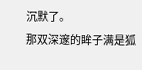沉默了。
那双深邃的眸子满是狐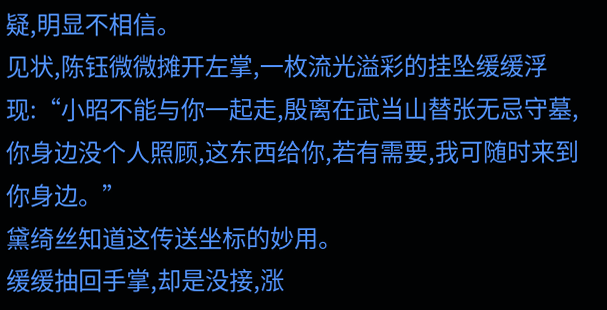疑,明显不相信。
见状,陈钰微微摊开左掌,一枚流光溢彩的挂坠缓缓浮现:“小昭不能与你一起走,殷离在武当山替张无忌守墓,你身边没个人照顾,这东西给你,若有需要,我可随时来到你身边。”
黛绮丝知道这传送坐标的妙用。
缓缓抽回手掌,却是没接,涨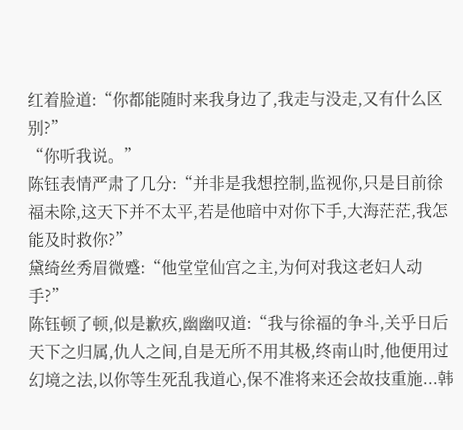红着脸道:“你都能随时来我身边了,我走与没走,又有什么区别?”
“你听我说。”
陈钰表情严肃了几分:“并非是我想控制,监视你,只是目前徐福未除,这天下并不太平,若是他暗中对你下手,大海茫茫,我怎能及时救你?”
黛绮丝秀眉微蹙:“他堂堂仙宫之主,为何对我这老妇人动手?”
陈钰顿了顿,似是歉疚,幽幽叹道:“我与徐福的争斗,关乎日后天下之归属,仇人之间,自是无所不用其极,终南山时,他便用过幻境之法,以你等生死乱我道心,保不准将来还会故技重施...韩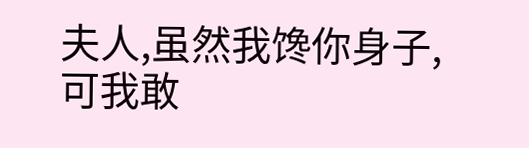夫人,虽然我馋你身子,可我敢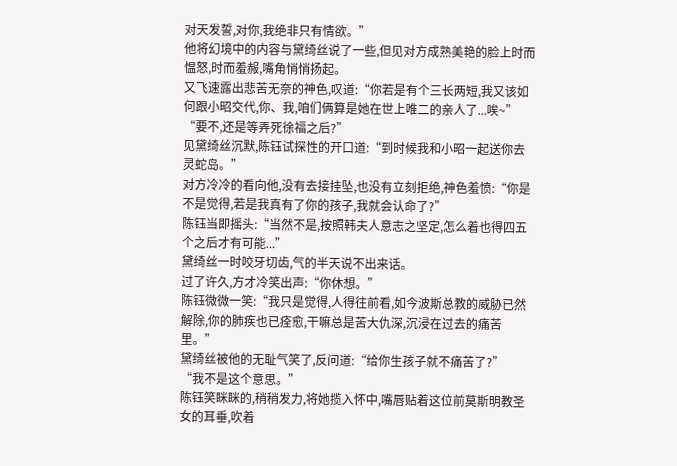对天发誓,对你,我绝非只有情欲。”
他将幻境中的内容与黛绮丝说了一些,但见对方成熟美艳的脸上时而愠怒,时而羞赧,嘴角悄悄扬起。
又飞速露出悲苦无奈的神色,叹道:“你若是有个三长两短,我又该如何跟小昭交代,你、我,咱们俩算是她在世上唯二的亲人了...唉~”
“要不,还是等弄死徐福之后?”
见黛绮丝沉默,陈钰试探性的开口道:“到时候我和小昭一起送你去灵蛇岛。”
对方冷冷的看向他,没有去接挂坠,也没有立刻拒绝,神色羞愤:“你是不是觉得,若是我真有了你的孩子,我就会认命了?”
陈钰当即摇头:“当然不是,按照韩夫人意志之坚定,怎么着也得四五个之后才有可能...”
黛绮丝一时咬牙切齿,气的半天说不出来话。
过了许久,方才冷笑出声:“你休想。”
陈钰微微一笑:“我只是觉得,人得往前看,如今波斯总教的威胁已然解除,你的肺疾也已痊愈,干嘛总是苦大仇深,沉浸在过去的痛苦里。”
黛绮丝被他的无耻气笑了,反问道:“给你生孩子就不痛苦了?”
“我不是这个意思。”
陈钰笑眯眯的,稍稍发力,将她揽入怀中,嘴唇贴着这位前莫斯明教圣女的耳垂,吹着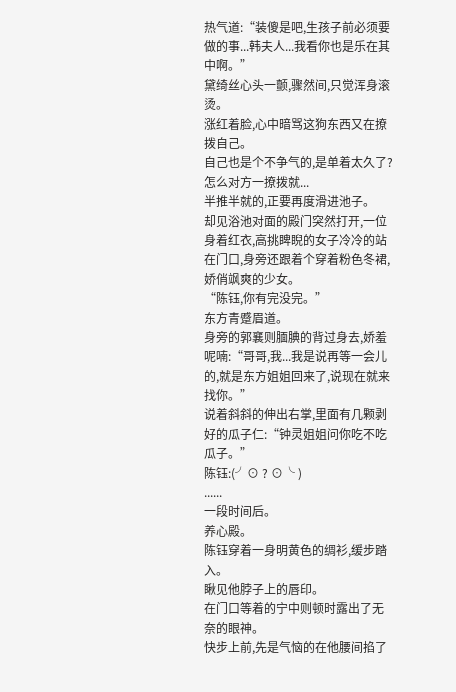热气道:“装傻是吧,生孩子前必须要做的事...韩夫人...我看你也是乐在其中啊。”
黛绮丝心头一颤,骤然间,只觉浑身滚烫。
涨红着脸,心中暗骂这狗东西又在撩拨自己。
自己也是个不争气的,是单着太久了?怎么对方一撩拨就...
半推半就的,正要再度滑进池子。
却见浴池对面的殿门突然打开,一位身着红衣,高挑睥睨的女子冷冷的站在门口,身旁还跟着个穿着粉色冬裙,娇俏飒爽的少女。
“陈钰,你有完没完。”
东方青蹙眉道。
身旁的郭襄则腼腆的背过身去,娇羞呢喃:“哥哥,我...我是说再等一会儿的,就是东方姐姐回来了,说现在就来找你。”
说着斜斜的伸出右掌,里面有几颗剥好的瓜子仁:“钟灵姐姐问你吃不吃瓜子。”
陈钰:(╯⊙ ? ⊙╰ )
......
一段时间后。
养心殿。
陈钰穿着一身明黄色的绸衫,缓步踏入。
瞅见他脖子上的唇印。
在门口等着的宁中则顿时露出了无奈的眼神。
快步上前,先是气恼的在他腰间掐了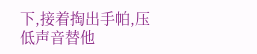下,接着掏出手帕,压低声音替他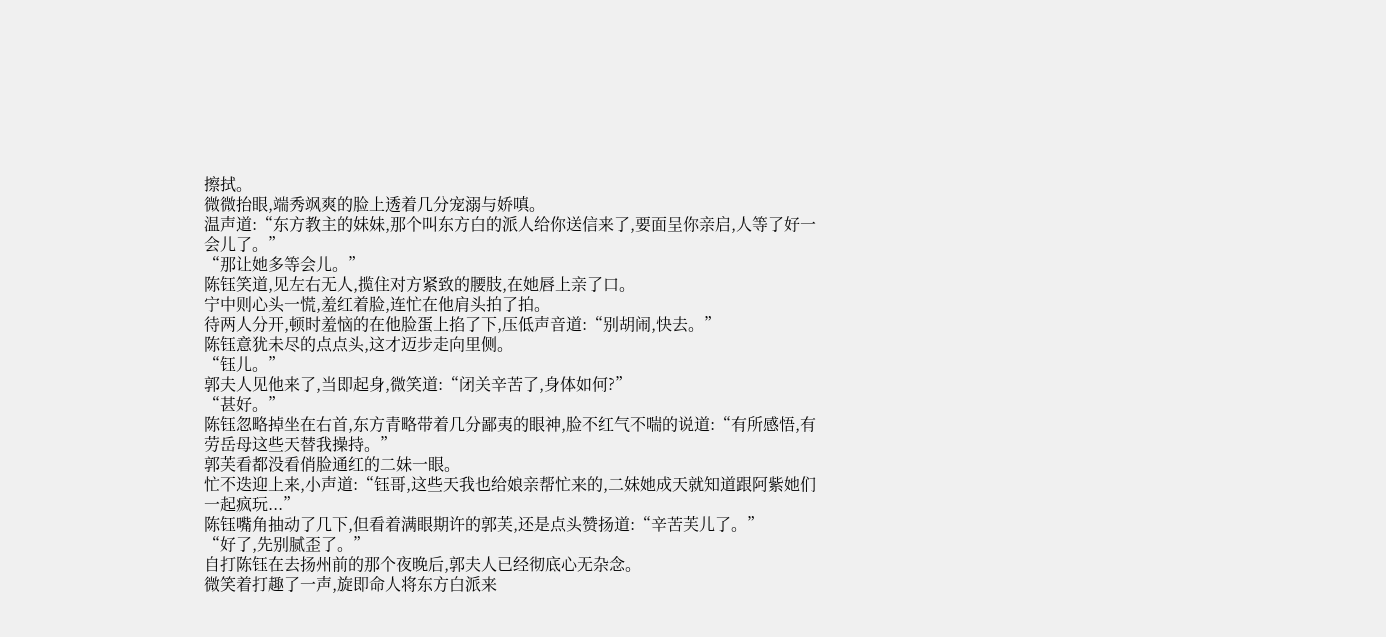擦拭。
微微抬眼,端秀飒爽的脸上透着几分宠溺与娇嗔。
温声道:“东方教主的妹妹,那个叫东方白的派人给你送信来了,要面呈你亲启,人等了好一会儿了。”
“那让她多等会儿。”
陈钰笑道,见左右无人,揽住对方紧致的腰肢,在她唇上亲了口。
宁中则心头一慌,羞红着脸,连忙在他肩头拍了拍。
待两人分开,顿时羞恼的在他脸蛋上掐了下,压低声音道:“别胡闹,快去。”
陈钰意犹未尽的点点头,这才迈步走向里侧。
“钰儿。”
郭夫人见他来了,当即起身,微笑道:“闭关辛苦了,身体如何?”
“甚好。”
陈钰忽略掉坐在右首,东方青略带着几分鄙夷的眼神,脸不红气不喘的说道:“有所感悟,有劳岳母这些天替我操持。”
郭芙看都没看俏脸通红的二妹一眼。
忙不迭迎上来,小声道:“钰哥,这些天我也给娘亲帮忙来的,二妹她成天就知道跟阿紫她们一起疯玩...”
陈钰嘴角抽动了几下,但看着满眼期许的郭芙,还是点头赞扬道:“辛苦芙儿了。”
“好了,先别腻歪了。”
自打陈钰在去扬州前的那个夜晚后,郭夫人已经彻底心无杂念。
微笑着打趣了一声,旋即命人将东方白派来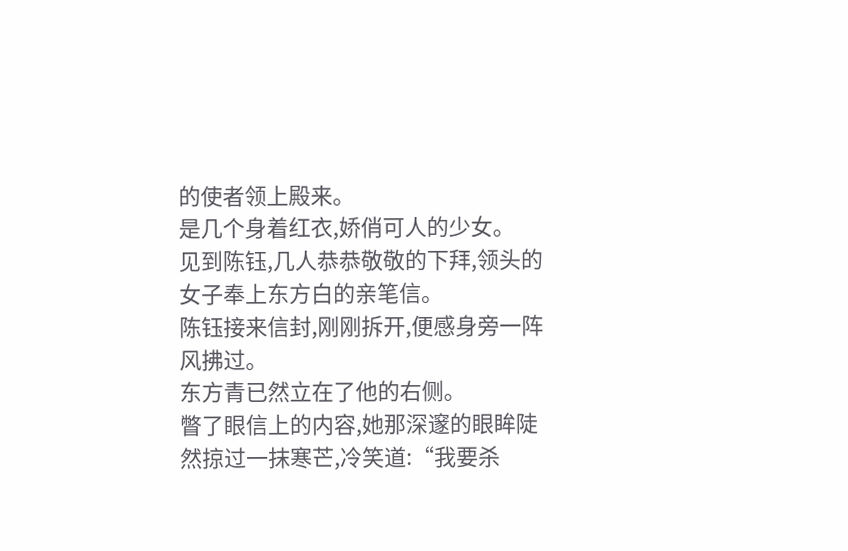的使者领上殿来。
是几个身着红衣,娇俏可人的少女。
见到陈钰,几人恭恭敬敬的下拜,领头的女子奉上东方白的亲笔信。
陈钰接来信封,刚刚拆开,便感身旁一阵风拂过。
东方青已然立在了他的右侧。
瞥了眼信上的内容,她那深邃的眼眸陡然掠过一抹寒芒,冷笑道:“我要杀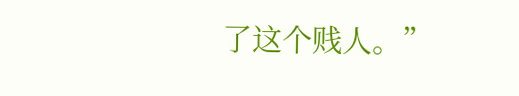了这个贱人。”